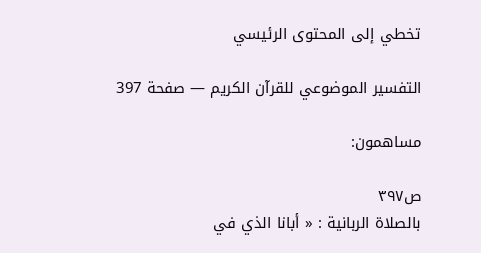تخطي إلى المحتوى الرئيسي

التفسير الموضوعي للقرآن الكريم — صفحة 397

مساهمون:

ص٣٩٧
بالصلاة الربانية : « أبانا الذي في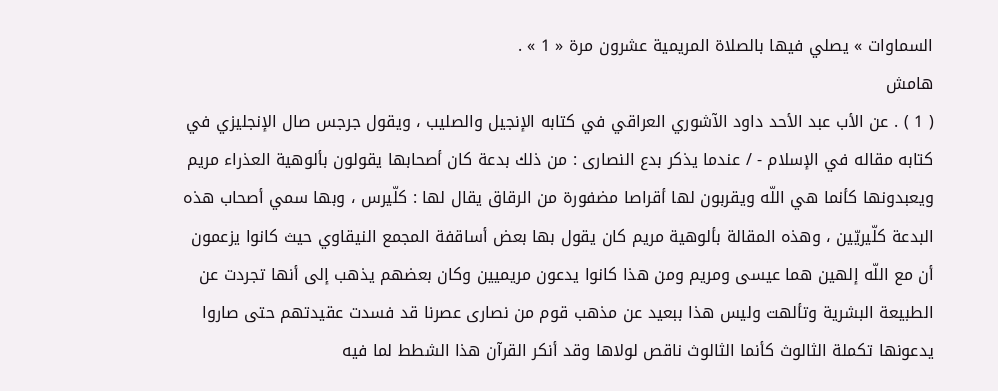السماوات » يصلي فيها بالصلاة المريمية عشرون مرة « 1 » .
هامش
( 1 ) . عن الأب عبد الأحد داود الآشوري العراقي في كتابه الإنجيل والصليب ، ويقول جرجس صال الإنجليزي في كتابه مقاله في الإسلام - / عندما يذكر بدع النصارى : من ذلك بدعة كان أصحابها يقولون بألوهية العذراء مريم ويعبدونها كأنما هي اللّه ويقربون لها أقراصا مضفورة من الرقاق يقال لها : كلّيرس ، وبها سمي أصحاب هذه البدعة كلّيريّين ، وهذه المقالة بألوهية مريم كان يقول بها بعض أساقفة المجمع النيقاوي حيث كانوا يزعمون أن مع اللّه إلهين هما عيسى ومريم ومن هذا كانوا يدعون مريميين وكان بعضهم يذهب إلى أنها تجردت عن الطبيعة البشرية وتألهت وليس هذا ببعيد عن مذهب قوم من نصارى عصرنا قد فسدت عقيدتهم حتى صاروا يدعونها تكملة الثالوث كأنما الثالوث ناقص لولاها وقد أنكر القرآن هذا الشطط لما فيه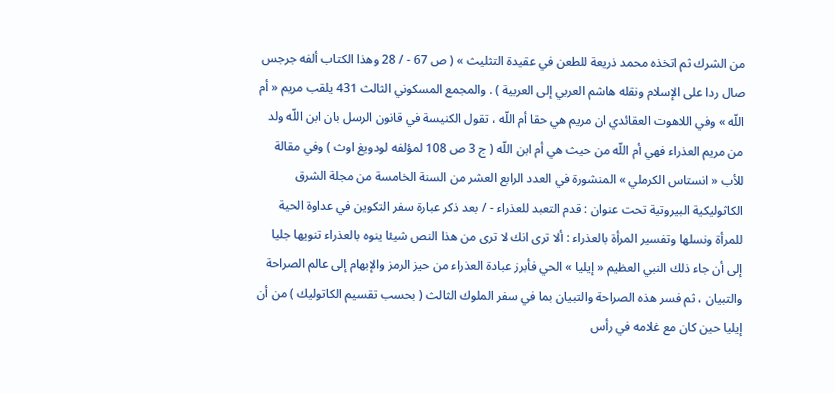من الشرك ثم اتخذه محمد ذريعة للطعن في عقيدة التثليث » ( ص 67 - / 28 وهذا الكتاب ألفه جرجس صال ردا على الإسلام ونقله هاشم العربي إلى العربية ) . والمجمع المسكوني الثالث 431 يلقب مريم « أم اللّه » وفي اللاهوت العقائدي ان مريم هي حقا أم اللّه ، تقول الكنيسة في قانون الرسل بان ابن اللّه ولد من مريم العذراء فهي أم اللّه من حيث هي أم ابن اللّه ( ج 3 ص 108 لمؤلفه لودويغ اوث ) وفي مقالة للأب « انستاس الكرملي » المنشورة في العدد الرابع العشر من السنة الخامسة من مجلة الشرق الكاثوليكية البيروتية تحت عنوان : قدم التعبد للعذراء - / بعد ذكر عبارة سفر التكوين في عداوة الحية للمرأة ونسلها وتفسير المرأة بالعذراء : ألا ترى انك لا ترى من هذا النص شيئا ينوه بالعذراء تنويها جليا إلى أن جاء ذلك النبي العظيم « إيليا » الحي فأبرز عبادة العذراء من حيز الرمز والإبهام إلى عالم الصراحة والتبيان ، ثم فسر هذه الصراحة والتبيان بما في سفر الملوك الثالث ( بحسب تقسيم الكاتوليك ) من أن إيليا حين كان مع غلامه في رأس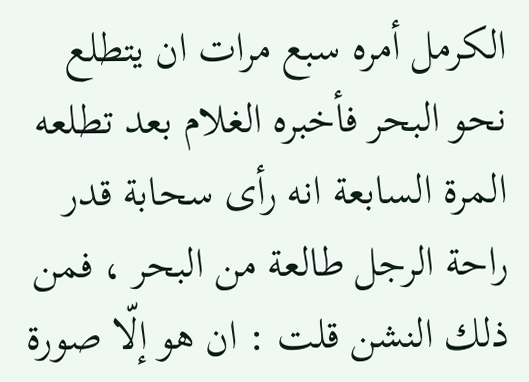الكرمل أمره سبع مرات ان يتطلع نحو البحر فأخبره الغلام بعد تطلعه المرة السابعة انه رأى سحابة قدر راحة الرجل طالعة من البحر ، فمن ذلك النشن قلت : ان هو إلّا صورة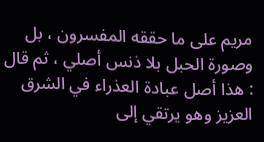مريم على ما حققه المفسرون ، بل وصورة الحبل بلا ذنس أصلي ، ثم قال : هذا أصل عبادة العذراء في الشرق العزيز وهو يرتقي إلى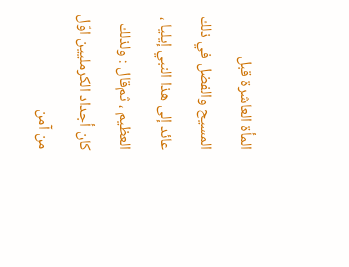المأة العاشرة قبل المسيح والفضل في ذلك عائد إلى هذا النبي إيليا ، العظيم ، ثم‌قال : ولذلك كان أجداد الكرمليين اوّل من آمن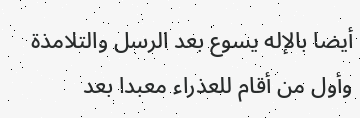أيضا بالإله يسوع بعد الرسل والتلامذة وأول من أقام للعذراء معبدا بعد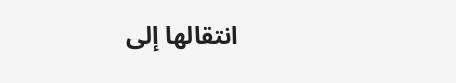انتقالها إلى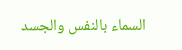السماء بالنفس والجسد